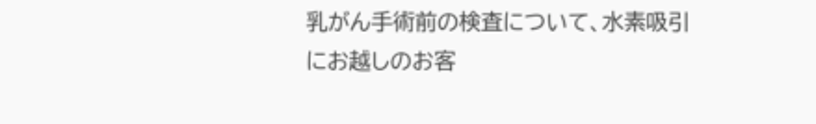乳がん手術前の検査について、水素吸引にお越しのお客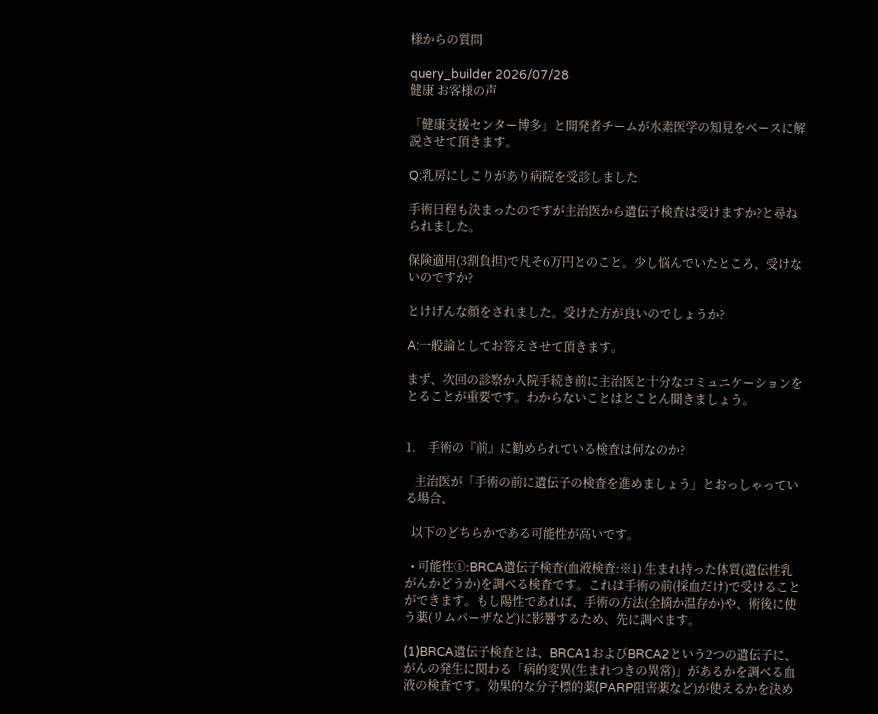様からの質問

query_builder 2026/07/28
健康 お客様の声

「健康支援センター博多」と開発者チームが水素医学の知見をベースに解説させて頂きます。

Q:乳房にしこりがあり病院を受診しました

手術日程も決まったのですが主治医から遺伝子検査は受けますか?と尋ねられました。

保険適用(3割負担)で凡そ6万円とのこと。少し悩んでいたところ、受けないのですか?

とけげんな顔をされました。受けた方が良いのでしょうか?

A:一般論としてお答えさせて頂きます。

まず、次回の診察か入院手続き前に主治医と十分なコミュニケーションをとることが重要です。わからないことはとことん聞きましょう。


1.    手術の『前』に勧められている検査は何なのか?

   主治医が「手術の前に遺伝子の検査を進めましょう」とおっしゃっている場合、

  以下のどちらかである可能性が高いです。

  • 可能性①:BRCA遺伝子検査(血液検査:※1) 生まれ持った体質(遺伝性乳がんかどうか)を調べる検査です。これは手術の前(採血だけ)で受けることができます。もし陽性であれば、手術の方法(全摘か温存か)や、術後に使う薬(リムパーザなど)に影響するため、先に調べます。

(1)BRCA遺伝子検査とは、BRCA1およびBRCA2という2つの遺伝子に、がんの発生に関わる「病的変異(生まれつきの異常)」があるかを調べる血液の検査です。効果的な分子標的薬(PARP阻害薬など)が使えるかを決め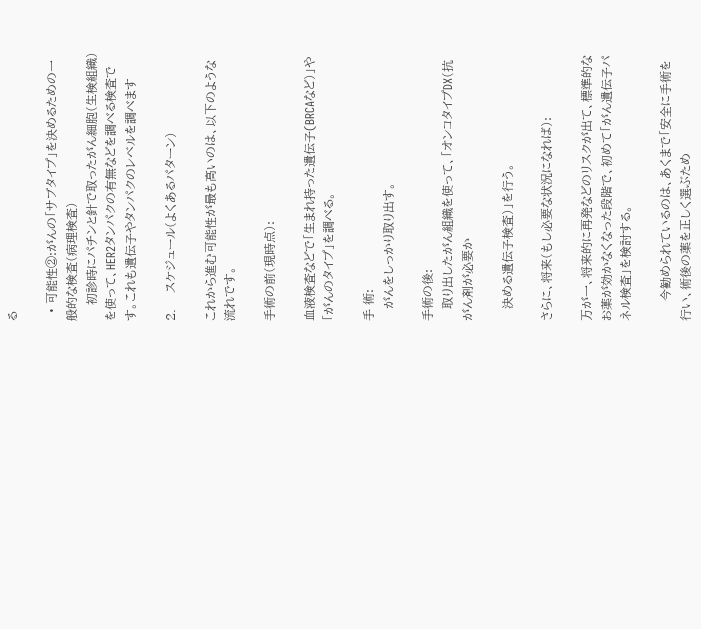る

  • 可能性②:がんの「サブタイプ」を決めるための一般的な検査(病理検査)
    初診時にパチンと針で取ったがん細胞(生検組織)を使って、HER2タンパクの有無などを調べる検査です。これも遺伝子やタンパクのレベルを調べます

2.    スケジュール(よくあるパターン)

これから進む可能性が最も高いのは、以下のような流れです。

手術の前(現時点):

血液検査などで「生まれ持った遺伝子(BRCAなど)」や「がんのタイプ」を調べる。

手 術:
   がんをしっかり取り出す。

手術の後:
   取り出したがん組織を使って、「オンコタイプDX(抗がん剤が必要か

   決める遺伝子検査)」を行う。

さらに、将来(もし必要な状況になれば):

万が一、将来的に再発などのリスクが出て、標準的なお薬が効かなくなった段階で、初めて「がん遺伝子パネル検査」を検討する。

     今勧められているのは、あくまで「安全に手術を行い、術後の薬を正しく選ぶため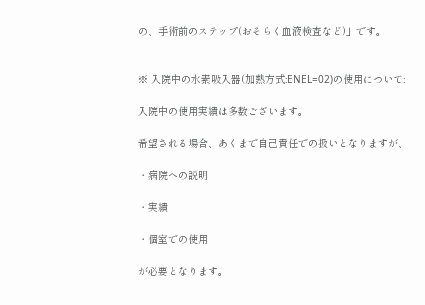の、手術前のステップ(おそらく血液検査など)」です。


※ 入院中の水素吸入器(加熱方式:ENEL=02)の使用について:

入院中の使用実績は多数ございます。

希望される場合、あくまで自己責任での扱いとなりますが、

・病院への説明

・実績

・個室での使用

が必要となります。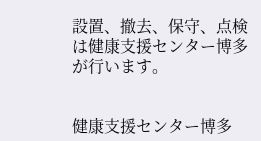設置、撤去、保守、点検は健康支援センター博多が行います。


健康支援センター博多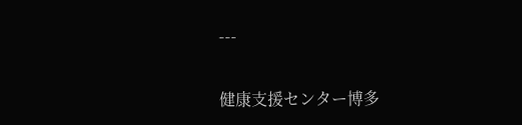---

健康支援センター博多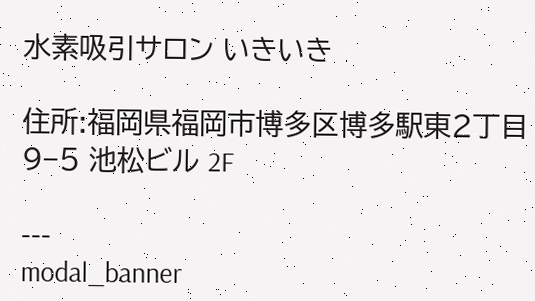水素吸引サロン いきいき

住所:福岡県福岡市博多区博多駅東2丁目9−5 池松ビル 2F

---
modal_banner